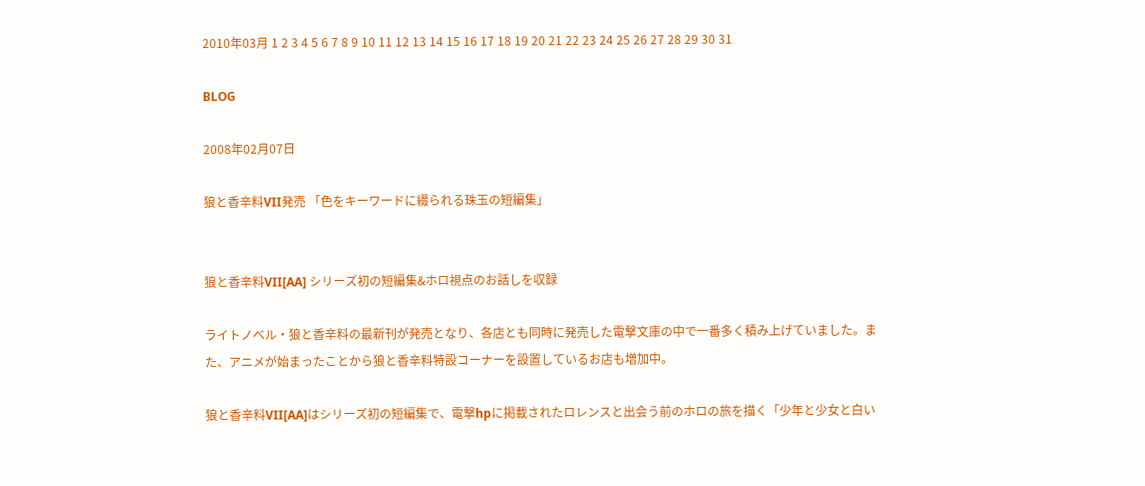2010年03月 1 2 3 4 5 6 7 8 9 10 11 12 13 14 15 16 17 18 19 20 21 22 23 24 25 26 27 28 29 30 31

BLOG

2008年02月07日

狼と香辛料VII発売 「色をキーワードに綴られる珠玉の短編集」


狼と香辛料VII[AA] シリーズ初の短編集&ホロ視点のお話しを収録

ライトノベル・狼と香辛料の最新刊が発売となり、各店とも同時に発売した電撃文庫の中で一番多く積み上げていました。また、アニメが始まったことから狼と香辛料特設コーナーを設置しているお店も増加中。

狼と香辛料VII[AA]はシリーズ初の短編集で、電撃hpに掲載されたロレンスと出会う前のホロの旅を描く「少年と少女と白い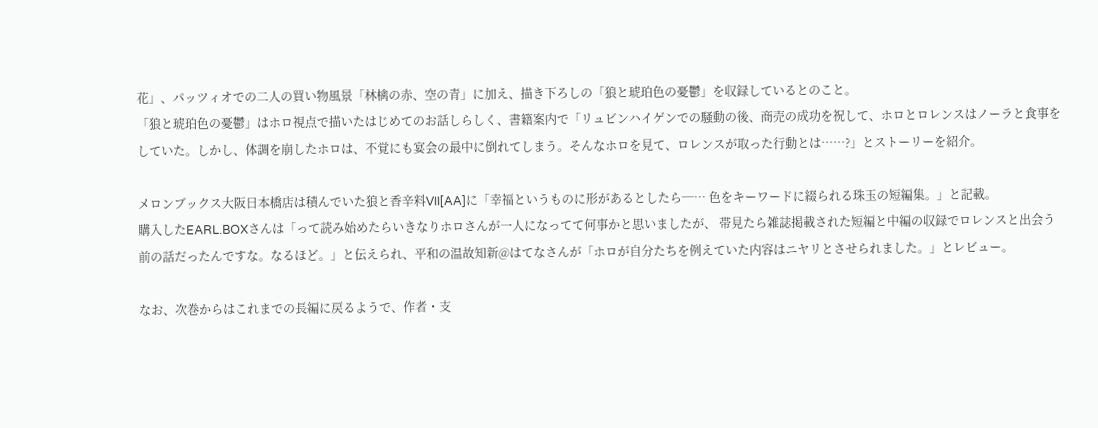花」、パッツィオでの二人の買い物風景「林檎の赤、空の青」に加え、描き下ろしの「狼と琥珀色の憂鬱」を収録しているとのこと。
「狼と琥珀色の憂鬱」はホロ視点で描いたはじめてのお話しらしく、書籍案内で「リュビンハイゲンでの騒動の後、商売の成功を祝して、ホロとロレンスはノーラと食事をしていた。しかし、体調を崩したホロは、不覚にも宴会の最中に倒れてしまう。そんなホロを見て、ロレンスが取った行動とは……?」とストーリーを紹介。

メロンブックス大阪日本橋店は積んでいた狼と香辛料VII[AA]に「幸福というものに形があるとしたら─… 色をキーワードに綴られる珠玉の短編集。」と記載。
購入したEARL.BOXさんは「って読み始めたらいきなりホロさんが一人になってて何事かと思いましたが、 帯見たら雑誌掲載された短編と中編の収録でロレンスと出会う前の話だったんですな。なるほど。」と伝えられ、平和の温故知新@はてなさんが「ホロが自分たちを例えていた内容はニヤリとさせられました。」とレビュー。

なお、次巻からはこれまでの長編に戻るようで、作者・支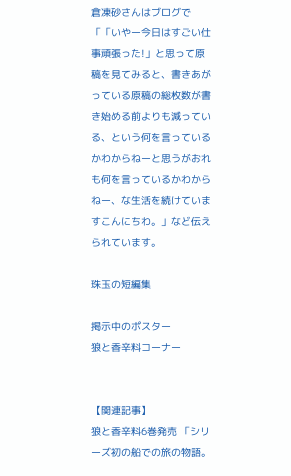倉凍砂さんはブログで「「いやー今日はすごい仕事頑張った!」と思って原稿を見てみると、書きあがっている原稿の総枚数が書き始める前よりも減っている、という何を言っているかわからねーと思うがおれも何を言っているかわからねー、な生活を続けていますこんにちわ。」など伝えられています。

珠玉の短編集

掲示中のポスター
狼と香辛料コーナー


【関連記事】
狼と香辛料6巻発売 「シリーズ初の船での旅の物語。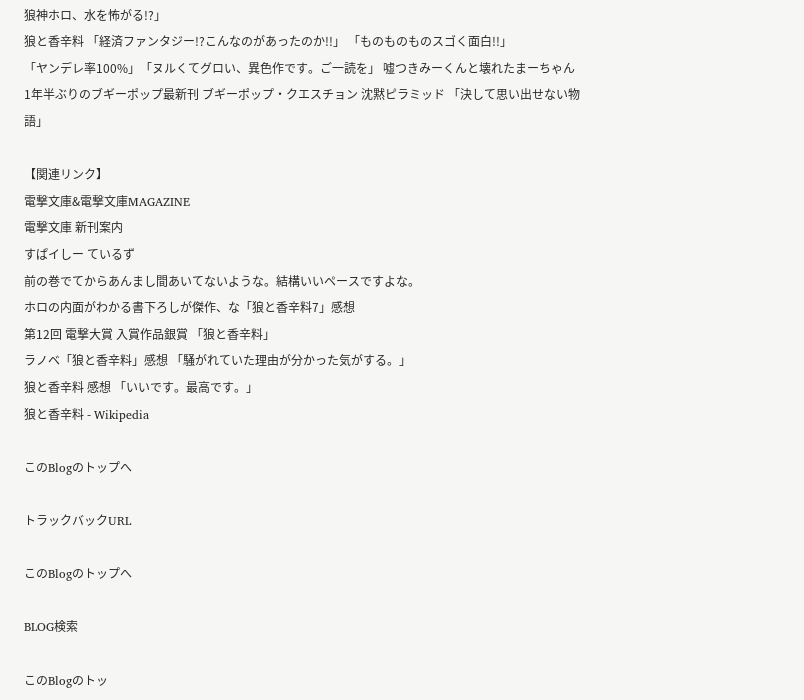狼神ホロ、水を怖がる!?」
狼と香辛料 「経済ファンタジー!?こんなのがあったのか!!」 「ものものものスゴく面白!!」
「ヤンデレ率100%」「ヌルくてグロい、異色作です。ご一読を」 嘘つきみーくんと壊れたまーちゃん
1年半ぶりのブギーポップ最新刊 ブギーポップ・クエスチョン 沈黙ピラミッド 「決して思い出せない物語」

【関連リンク】
電撃文庫&電撃文庫MAGAZINE
電撃文庫 新刊案内
すぱイしー ているず
前の巻でてからあんまし間あいてないような。結構いいペースですよな。
ホロの内面がわかる書下ろしが傑作、な「狼と香辛料7」感想
第12回 電撃大賞 入賞作品銀賞 「狼と香辛料」
ラノベ「狼と香辛料」感想 「騒がれていた理由が分かった気がする。」
狼と香辛料 感想 「いいです。最高です。」
狼と香辛料 - Wikipedia

このBlogのトップへ

トラックバックURL

このBlogのトップへ

BLOG検索

このBlogのトッ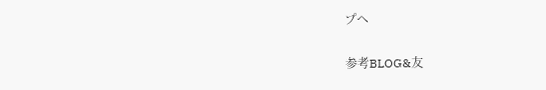プへ

参考BLOG&友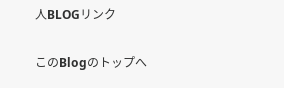人BLOGリンク

このBlogのトップへ